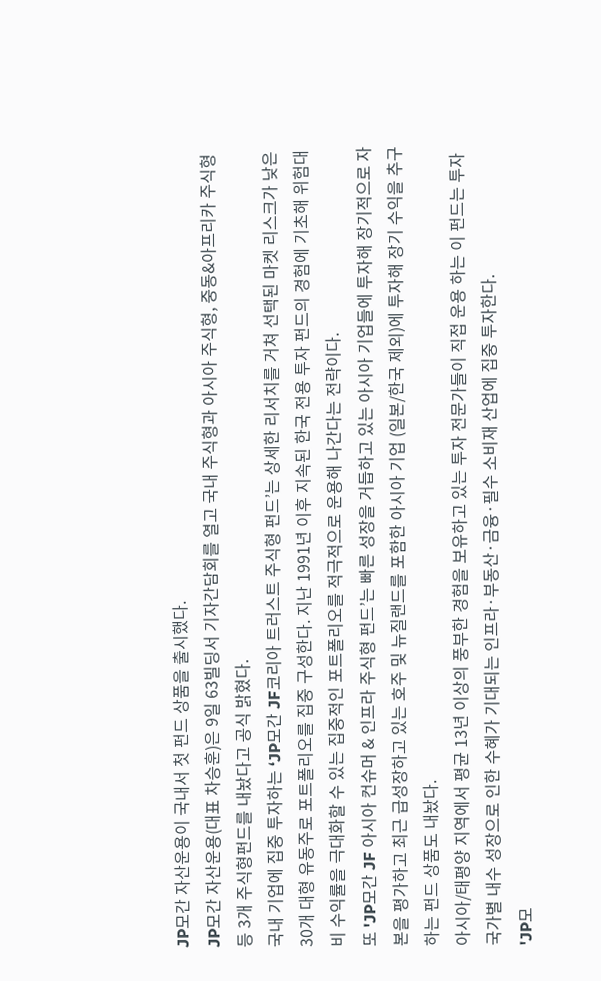JP모간 자산운용이 국내서 첫 펀드 상품을 출시했다.
JP모간 자산운용(대표 차승훈)은 9일 63빌딩서 기자간담회를 열고 국내 주식형과 아시아 주식형, 중동&아프리카 주식형 등 3개 주식형펀드를 내놨다고 공식 밝혔다.
국내 기업에 집중 투자하는 ‘JP모간 JF코리아 트러스트 주식형 펀드’는 상세한 리서치를 거쳐 선택된 마켓 리스크가 낮은 30개 대형 유동주로 포트폴리오를 집중 구성한다. 지난 1991년 이후 지속된 한국 전용 투자 펀드의 경험에 기초해 위험대비 수익률을 극대화할 수 있는 집중적인 포트폴리오를 적극적으로 운용해 나간다는 전략이다.
또 'JP모간 JF 아시아 컨슈머 & 인프라 주식형 펀드’는 빠른 성장을 거듭하고 있는 아시아 기업들에 투자해 장기적으로 자본을 평가하고 최근 급성장하고 있는 호주 및 뉴질랜드를 포함한 아시아 기업 (일본/한국 제외)에 투자해 장기 수익을 추구하는 펀드 상품도 내놨다.
아시아/태평양 지역에서 평균 13년 이상의 풍부한 경험을 보유하고 있는 투자 전문가들이 직접 운용 하는 이 펀드는 투자 국가별 내수 성장으로 인한 수혜가 기대되는 인프라·부동산·금융·필수 소비재 산업에 집중 투자한다.
'JP모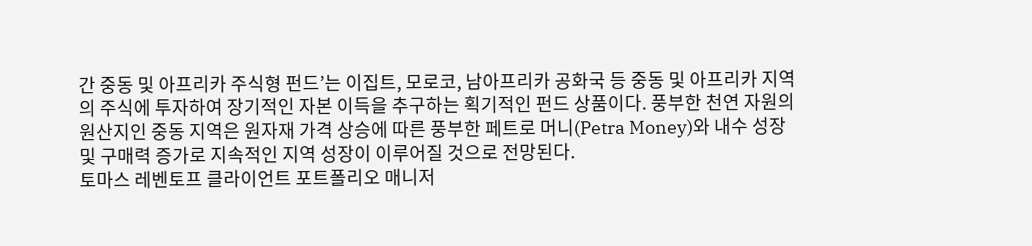간 중동 및 아프리카 주식형 펀드’는 이집트, 모로코, 남아프리카 공화국 등 중동 및 아프리카 지역의 주식에 투자하여 장기적인 자본 이득을 추구하는 획기적인 펀드 상품이다. 풍부한 천연 자원의 원산지인 중동 지역은 원자재 가격 상승에 따른 풍부한 페트로 머니(Petra Money)와 내수 성장 및 구매력 증가로 지속적인 지역 성장이 이루어질 것으로 전망된다.
토마스 레벤토프 클라이언트 포트폴리오 매니저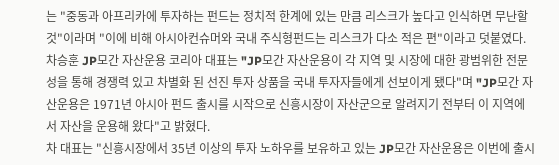는 "중동과 아프리카에 투자하는 펀드는 정치적 한계에 있는 만큼 리스크가 높다고 인식하면 무난할 것"이라며 "이에 비해 아시아컨슈머와 국내 주식형펀드는 리스크가 다소 적은 편"이라고 덧붙였다.
차승훈 JP모간 자산운용 코리아 대표는 "JP모간 자산운용이 각 지역 및 시장에 대한 광범위한 전문성을 통해 경쟁력 있고 차별화 된 선진 투자 상품을 국내 투자자들에게 선보이게 됐다"며 "JP모간 자산운용은 1971년 아시아 펀드 출시를 시작으로 신흥시장이 자산군으로 알려지기 전부터 이 지역에서 자산을 운용해 왔다"고 밝혔다.
차 대표는 "신흥시장에서 35년 이상의 투자 노하우를 보유하고 있는 JP모간 자산운용은 이번에 출시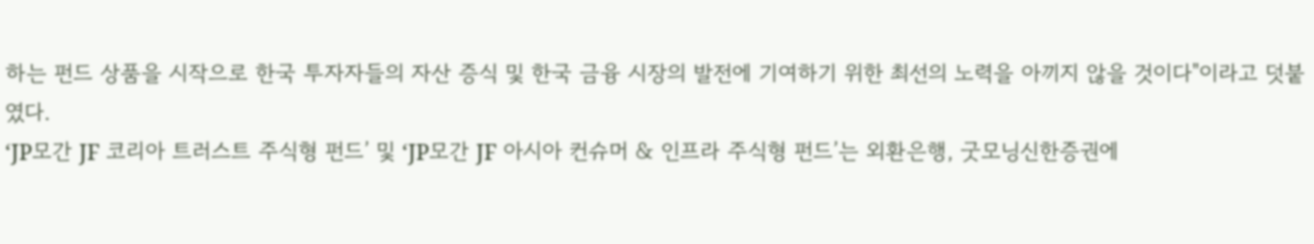하는 펀드 상품을 시작으로 한국 투자자들의 자산 증식 및 한국 금융 시장의 발전에 기여하기 위한 최선의 노력을 아끼지 않을 것이다"이라고 덧붙였다.
‘JP모간 JF 코리아 트러스트 주식형 펀드’ 및 ‘JP모간 JF 아시아 컨슈머 & 인프라 주식형 펀드’는 외환은행, 굿모닝신한증권에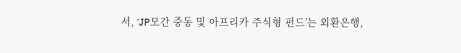서, ‘JP모간 중동 및 아프리카 주식형 펀드’는 외환은행,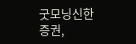굿모닝신한증권,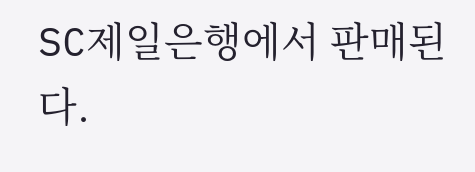SC제일은행에서 판매된다.